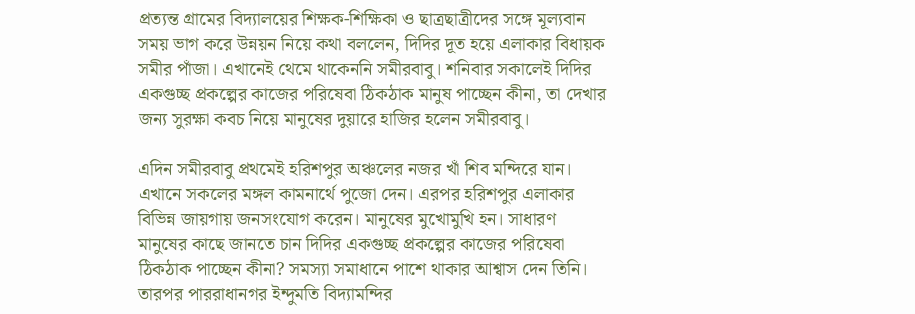প্রত্যন্ত গ্রামের বিদ্যালয়ের শিক্ষক-শিক্ষিকা ও ছাত্রছাত্রীদের সঙ্গে মূল্যবান সময় ভাগ করে উন্নয়ন নিয়ে কথা বললেন, দিদির দূত হয়ে এলাকার বিধায়ক সমীর পাঁজা। এখানেই থেমে থাকেননি সমীরবাবু। শনিবার সকালেই দিদির একগুচ্ছ প্রকল্পের কাজের পরিষেবা ঠিকঠাক মানুষ পাচ্ছেন কীনা, তা দেখার জন্য সুরক্ষা কবচ নিয়ে মানুষের দুয়ারে হাজির হলেন সমীরবাবু।

এদিন সমীরবাবু প্রথমেই হরিশপুর অঞ্চলের নজর খাঁ শিব মন্দিরে যান। এখানে সকলের মঙ্গল কামনার্থে পুজো দেন। এরপর হরিশপুর এলাকার বিভিন্ন জায়গায় জনসংযোগ করেন। মানুষের মুখোমুখি হন। সাধারণ মানুষের কাছে জানতে চান দিদির একগুচ্ছ প্রকল্পের কাজের পরিষেবা ঠিকঠাক পাচ্ছেন কীনা? সমস্যা সমাধানে পাশে থাকার আশ্বাস দেন তিনি। তারপর পাররাধানগর ইন্দুমতি বিদ্যামন্দির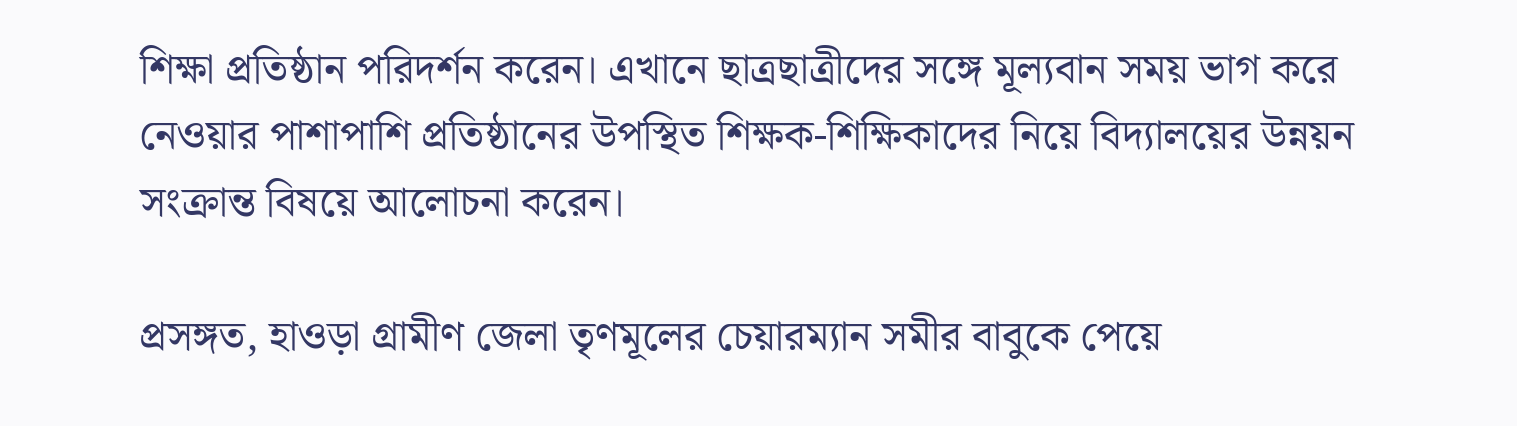শিক্ষা প্রতিষ্ঠান পরিদর্শন করেন। এখানে ছাত্রছাত্রীদের সঙ্গে মূল্যবান সময় ভাগ করে নেওয়ার পাশাপাশি প্রতিষ্ঠানের উপস্থিত শিক্ষক-শিক্ষিকাদের নিয়ে বিদ্যালয়ের উন্নয়ন সংক্রান্ত বিষয়ে আলোচনা করেন।

প্রসঙ্গত, হাওড়া গ্রামীণ জেলা তৃণমূলের চেয়ারম্যান সমীর বাবুকে পেয়ে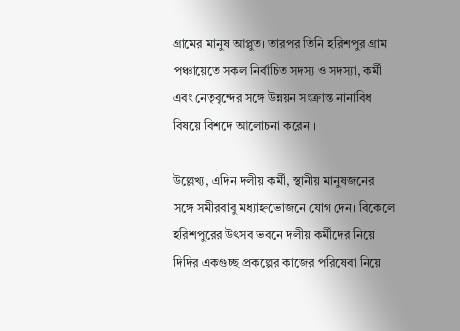গ্রামের মানুষ আপ্লুত। তারপর তিনি হরিশপুর গ্রাম পঞ্চায়েতে সকল নির্বাচিত সদস্য ও সদস্যা, কর্মী এবং নেতৃবৃন্দের সঙ্গে উন্নয়ন সংক্রান্ত নানাবিধ বিষয়ে বিশদে আলোচনা করেন ।

উল্লেখ্য, এদিন দলীয় কর্মী, স্থানীয় মানুষজনের সঙ্গে সমীরবাবু মধ্যাহ্নভোজনে যোগ দেন। বিকেলে হরিশপুরের উৎসব ভবনে দলীয় কর্মীদের নিয়ে দিদির একগুচ্ছ প্রকল্পের কাজের পরিষেবা নিয়ে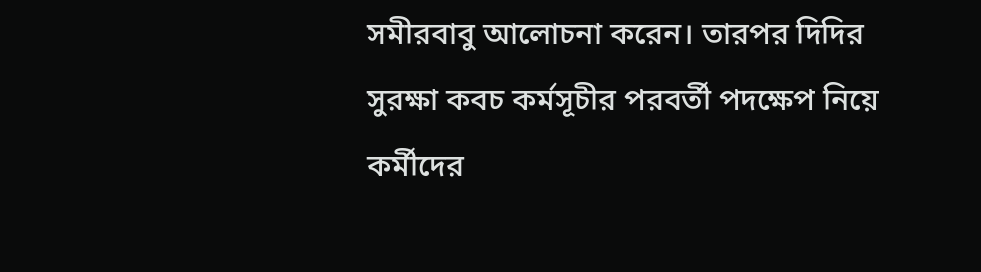সমীরবাবু আলোচনা করেন। তারপর দিদির সুরক্ষা কবচ কর্মসূচীর পরবর্তী পদক্ষেপ নিয়ে কর্মীদের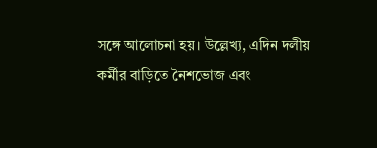সঙ্গে আলোচনা হয়। উল্লেখ্য, এদিন দলীয় কর্মীর বাড়িতে নৈশভোজ এবং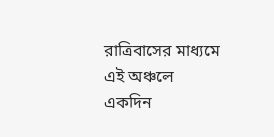রাত্রিবাসের মাধ্যমে এই অঞ্চলে একদিন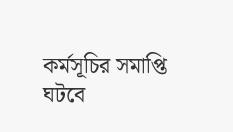কর্মসূচির সমাপ্তি ঘটবে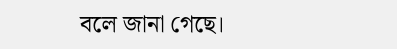বলে জানা গেছে।